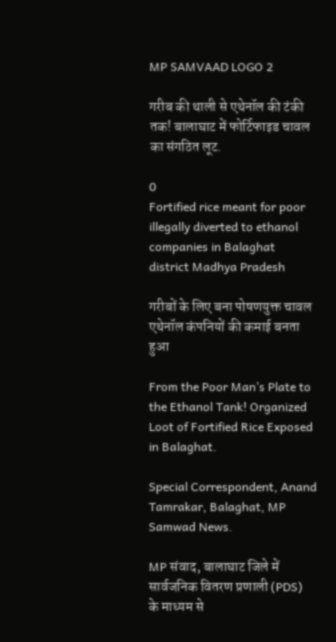MP SAMVAAD LOGO 2

गरीब की थाली से एथेनॉल की टंकी तक! बालाघाट में फोर्टिफाइड चावल का संगठित लूट.

0
Fortified rice meant for poor illegally diverted to ethanol companies in Balaghat district Madhya Pradesh

गरीबों के लिए बना पोषणयुक्त चावल एथेनॉल कंपनियों की कमाई बनता हुआ

From the Poor Man’s Plate to the Ethanol Tank! Organized Loot of Fortified Rice Exposed in Balaghat.

Special Correspondent, Anand Tamrakar, Balaghat, MP Samwad News.

MP संवाद, बालाघाट जिले में सार्वजनिक वितरण प्रणाली (PDS) के माध्यम से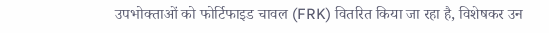उपभोक्ताओं को फोर्टिफाइड चावल (FRK) वितरित किया जा रहा है, विशेषकर उन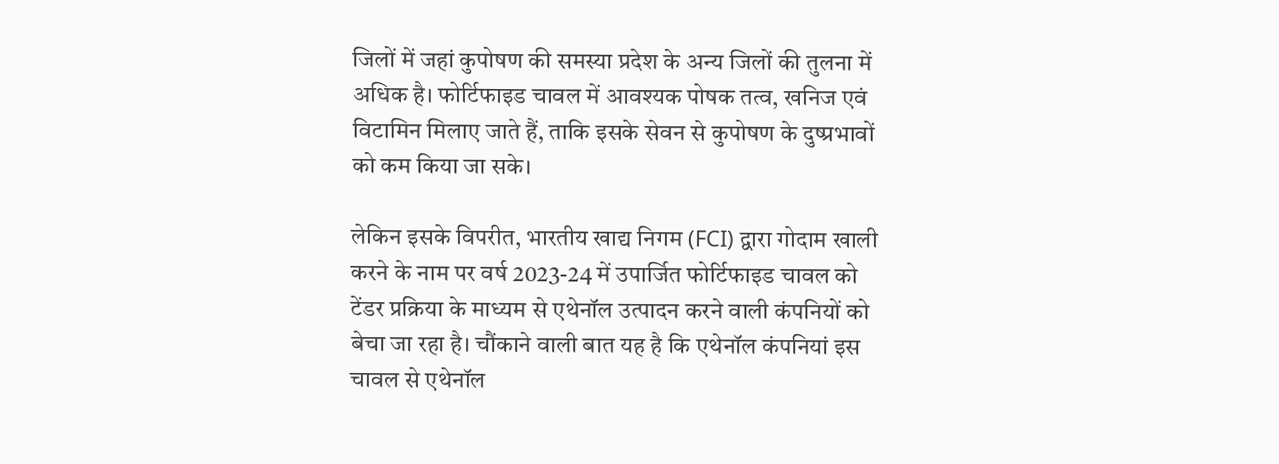जिलों में जहां कुपोषण की समस्या प्रदेश के अन्य जिलों की तुलना में अधिक है। फोर्टिफाइड चावल में आवश्यक पोषक तत्व, खनिज एवं विटामिन मिलाए जाते हैं, ताकि इसके सेवन से कुपोषण के दुष्प्रभावों को कम किया जा सके।

लेकिन इसके विपरीत, भारतीय खाद्य निगम (FCI) द्वारा गोदाम खाली करने के नाम पर वर्ष 2023-24 में उपार्जित फोर्टिफाइड चावल को टेंडर प्रक्रिया के माध्यम से एथेनॉल उत्पादन करने वाली कंपनियों को बेचा जा रहा है। चौंकाने वाली बात यह है कि एथेनॉल कंपनियां इस चावल से एथेनॉल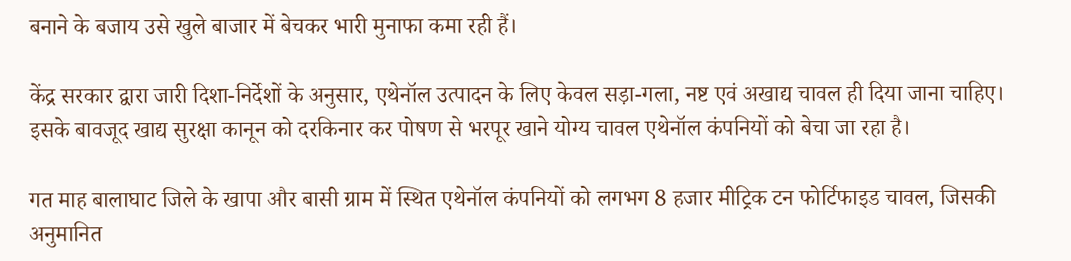बनाने के बजाय उसे खुले बाजार में बेचकर भारी मुनाफा कमा रही हैं।

केंद्र सरकार द्वारा जारी दिशा-निर्देशों के अनुसार, एथेनॉल उत्पादन के लिए केवल सड़ा-गला, नष्ट एवं अखाद्य चावल ही दिया जाना चाहिए। इसके बावजूद खाद्य सुरक्षा कानून को दरकिनार कर पोषण से भरपूर खाने योग्य चावल एथेनॉल कंपनियों को बेचा जा रहा है।

गत माह बालाघाट जिले के खापा और बासी ग्राम में स्थित एथेनॉल कंपनियों को लगभग 8 हजार मीट्रिक टन फोर्टिफाइड चावल, जिसकी अनुमानित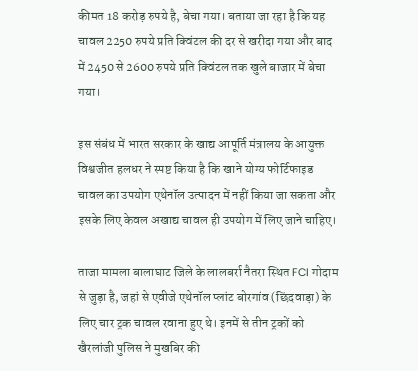कीमत 18 करोड़ रुपये है, बेचा गया। बताया जा रहा है कि यह चावल 2250 रुपये प्रति क्विंटल की दर से खरीदा गया और बाद में 2450 से 2600 रुपये प्रति क्विंटल तक खुले बाजार में बेचा गया।

इस संबंध में भारत सरकार के खाद्य आपूर्ति मंत्रालय के आयुक्त विश्वजीत हलधर ने स्पष्ट किया है कि खाने योग्य फोर्टिफाइड चावल का उपयोग एथेनॉल उत्पादन में नहीं किया जा सकता और इसके लिए केवल अखाद्य चावल ही उपयोग में लिए जाने चाहिए।

ताजा मामला बालाघाट जिले के लालबर्रा नैतरा स्थित FCI गोदाम से जुड़ा है, जहां से एवीजे एथेनॉल प्लांट बोरगांव (छिंदवाड़ा) के लिए चार ट्रक चावल रवाना हुए थे। इनमें से तीन ट्रकों को खैरलांजी पुलिस ने मुखबिर की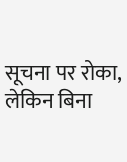सूचना पर रोका, लेकिन बिना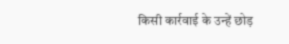किसी कार्रवाई के उन्हें छोड़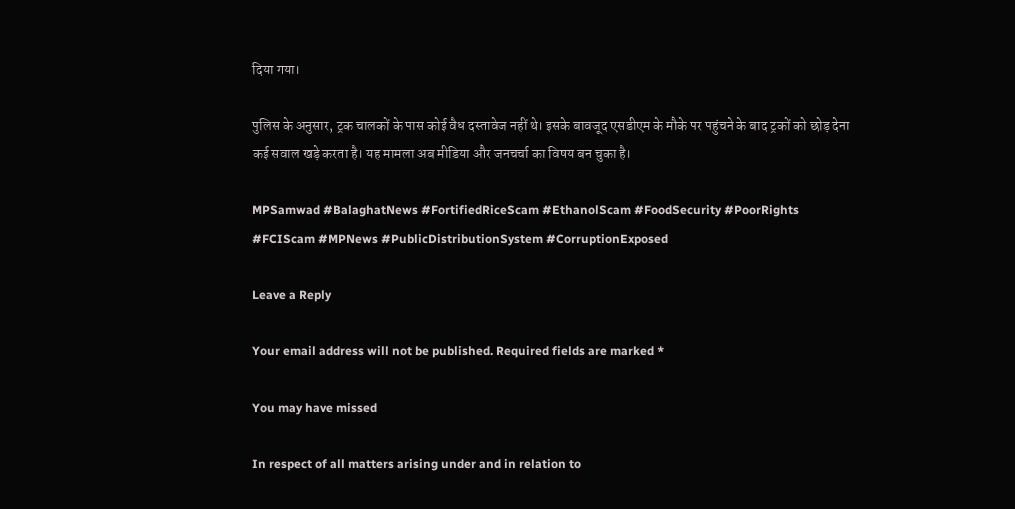दिया गया।

पुलिस के अनुसार, ट्रक चालकों के पास कोई वैध दस्तावेज नहीं थे। इसके बावजूद एसडीएम के मौके पर पहुंचने के बाद ट्रकों को छोड़ देना कई सवाल खड़े करता है। यह मामला अब मीडिया और जनचर्चा का विषय बन चुका है।

MPSamwad #BalaghatNews #FortifiedRiceScam #EthanolScam #FoodSecurity #PoorRights #FCIScam #MPNews #PublicDistributionSystem #CorruptionExposed

Leave a Reply

Your email address will not be published. Required fields are marked *

You may have missed

In respect of all matters arising under and in relation to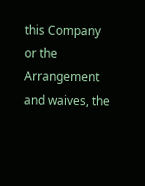this Company or the Arrangement and waives, the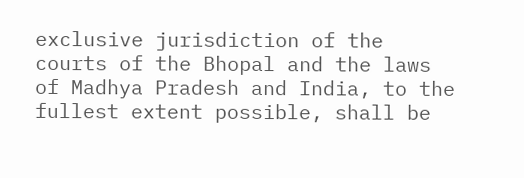exclusive jurisdiction of the courts of the Bhopal and the laws of Madhya Pradesh and India, to the fullest extent possible, shall be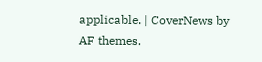applicable. | CoverNews by AF themes.